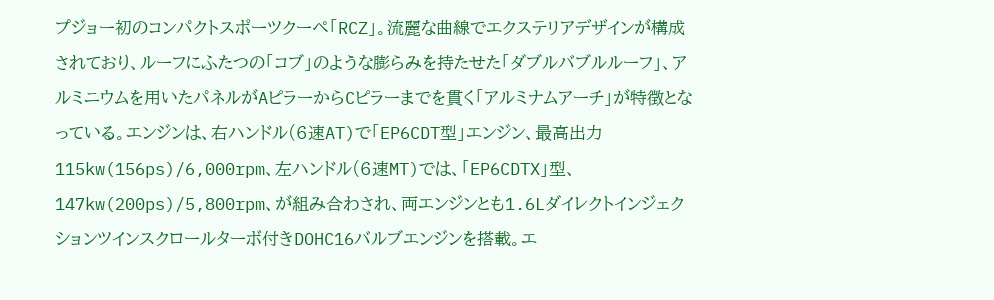プジョー初のコンパクトスポーツクーペ「RCZ」。流麗な曲線でエクステリアデザインが構成されており、ルーフにふたつの「コブ」のような膨らみを持たせた「ダブルバブルルーフ」、アルミニウムを用いたパネルがAピラーからCピラーまでを貫く「アルミナムアーチ」が特徴となっている。エンジンは、右ハンドル(6速AT)で「EP6CDT型」エンジン、最高出力115kw(156ps)/6,000rpm、左ハンドル(6速MT)では、「EP6CDTX」型、147kw(200ps)/5,800rpm、が組み合わされ、両エンジンとも1.6Lダイレクトインジェクションツインスクロールターボ付きDOHC16バルブエンジンを搭載。エ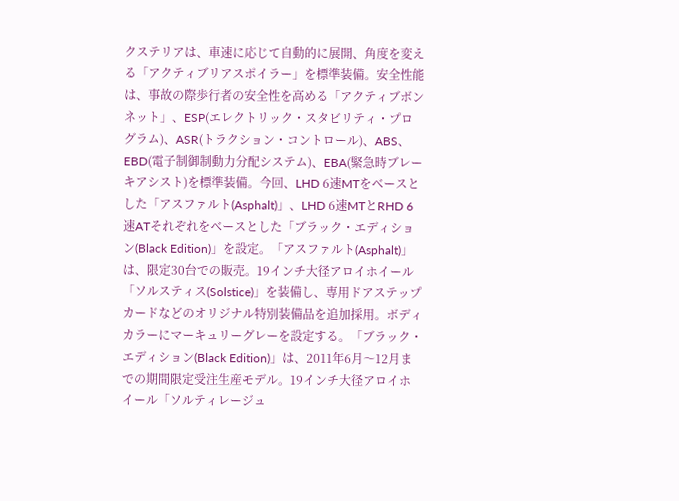クステリアは、車速に応じて自動的に展開、角度を変える「アクティブリアスポイラー」を標準装備。安全性能は、事故の際歩行者の安全性を高める「アクティブボンネット」、ESP(エレクトリック・スタビリティ・プログラム)、ASR(トラクション・コントロール)、ABS、EBD(電子制御制動力分配システム)、EBA(緊急時ブレーキアシスト)を標準装備。今回、LHD 6速MTをベースとした「アスファルト(Asphalt)」、LHD 6速MTとRHD 6速ATそれぞれをベースとした「ブラック・エディション(Black Edition)」を設定。「アスファルト(Asphalt)」は、限定30台での販売。19インチ大径アロイホイール「ソルスティス(Solstice)」を装備し、専用ドアステップカードなどのオリジナル特別装備品を追加採用。ボディカラーにマーキュリーグレーを設定する。「ブラック・エディション(Black Edition)」は、2011年6月〜12月までの期間限定受注生産モデル。19インチ大径アロイホイール「ソルティレージュ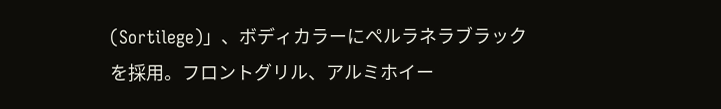(Sortilege)」、ボディカラーにペルラネラブラックを採用。フロントグリル、アルミホイー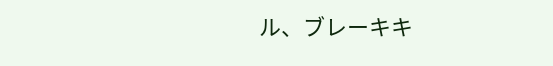ル、ブレーキキ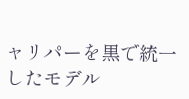ャリパーを黒で統一したモデル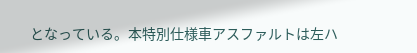となっている。本特別仕様車アスファルトは左ハ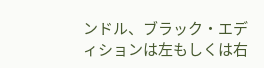ンドル、ブラック・エディションは左もしくは右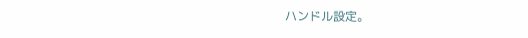ハンドル設定。